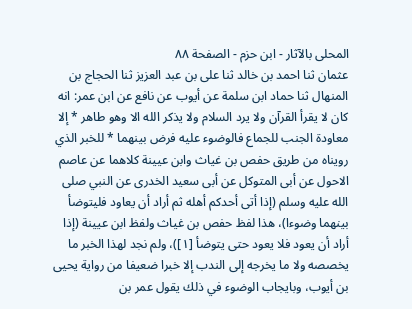المحلى بالآثار - ابن حزم - الصفحة ٨٨
عثمان ثنا احمد بن خالد ثنا على بن عبد العزيز ثنا الحجاج بن المنهال ثنا حماد ابن سلمة عن أيوب عن نافع عن ابن عمر: انه كان لا يقرأ القرآن ولا يرد السلام ولا يذكر الله الا وهو طاهر * إلا معاودة الجنب للجماع فالوضوء عليه فرض بينهما * للخبر الذي رويناه من طريق حفص بن غياث وابن عيينة كلاهما عن عاصم الاحول عن أبى المتوكل عن أبى سعيد الخدرى عن النبي صلى الله عليه وسلم (إذا أتى أحدكم أهله ثم أراد أن يعاود فليتوضأ بينهما وضوءا)، هذا لفظ حفص بن غياث ولفظ ابن عيينة (إذا أراد أن يعود فلا يعود حتى يتوضأ [١])، ولم نجد لهذا الخبر ما يخصصه ولا ما يخرجه إلى الندب إلا خبرا ضعيفا من رواية يحيى بن أيوب، وبايجاب الوضوء في ذلك يقول عمر بن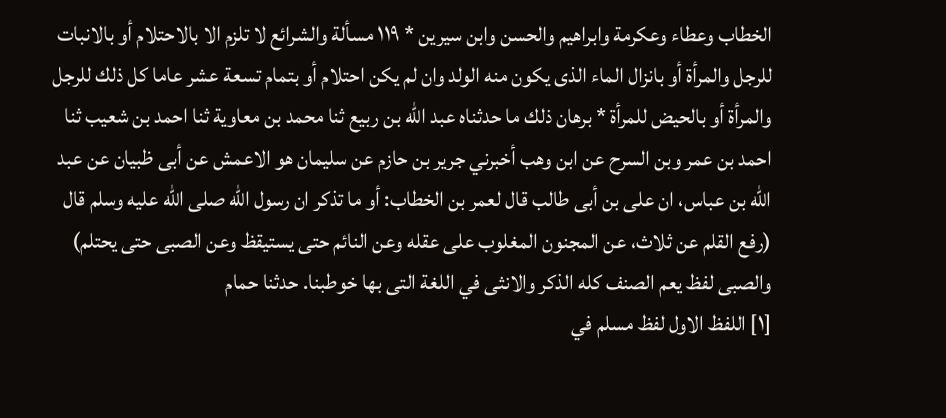الخطاب وعطاء وعكرمة وابراهيم والحسن وابن سيرين * ١١٩ مسألة والشرائع لا تلزم الا بالاحتلام أو بالانبات للرجل والمرأة أو بانزال الماء الذى يكون منه الولد وان لم يكن احتلام أو بتمام تسعة عشر عاما كل ذلك للرجل والمرأة أو بالحيض للمرأة * برهان ذلك ما حدثناه عبد الله بن ربيع ثنا محمد بن معاوية ثنا احمد بن شعيب ثنا احمد بن عمر وبن السرح عن ابن وهب أخبرني جرير بن حازم عن سليمان هو الاعمش عن أبى ظبيان عن عبد الله بن عباس، ان على بن أبى طالب قال لعمر بن الخطاب: أو ما تذكر ان رسول الله صلى الله عليه وسلم قال (رفع القلم عن ثلاث، عن المجنون المغلوب على عقله وعن النائم حتى يستيقظ وعن الصبى حتى يحتلم) والصبى لفظ يعم الصنف كله الذكر والانثى في اللغة التى بها خوطبنا. حدثنا حمام
[١] اللفظ الاول لفظ مسلم في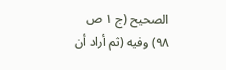الصحيح (ج ١ ص ٩٨) وفيه (ثم أراد أن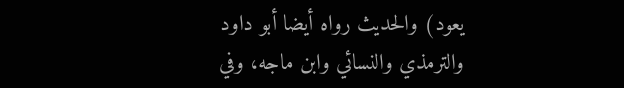يعود) والحديث رواه أيضا أبو داود والترمذي والنسائي وابن ماجه، وفي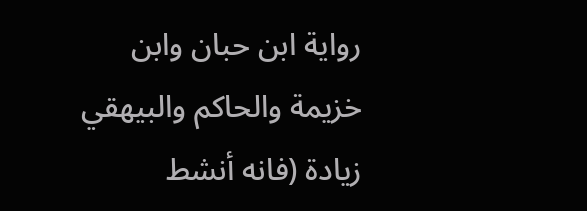رواية ابن حبان وابن خزيمة والحاكم والبيهقي زيادة (فانه أنشط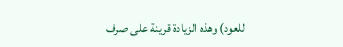للعود) وهذه الزيادة قرينة على صرف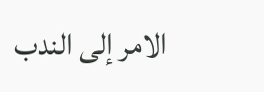الامر إلى الندب